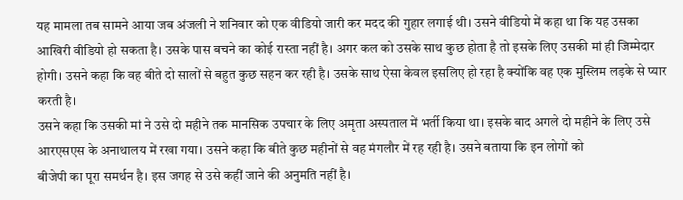यह मामला तब सामने आया जब अंजली ने शनिवार को एक वीडियो जारी कर मदद की गुहार लगाई थी। उसने वीडियो में कहा था कि यह उसका आखिरी वीडियो हो सकता है। उसके पास बचने का कोई रास्ता नहीं है। अगर कल को उसके साथ कुछ होता है तो इसके लिए उसकी मां ही जिम्मेदार होगी। उसने कहा कि वह बीते दो सालों से बहुत कुछ सहन कर रही है। उसके साथ ऐसा केवल इसलिए हो रहा है क्योंकि वह एक मुस्लिम लड़के से प्यार करती है।
उसने कहा कि उसकी मां ने उसे दो महीने तक मानसिक उपचार के लिए अमृता अस्पताल में भर्ती किया था। इसके बाद अगले दो महीने के लिए उसे आरएसएस के अनाथालय में रखा गया। उसने कहा कि बीते कुछ महीनों से वह मंगलौर में रह रही है। उसने बताया कि इन लोगों को
बीजेपी का पूरा समर्थन है। इस जगह से उसे कहीं जाने की अनुमति नहीं है।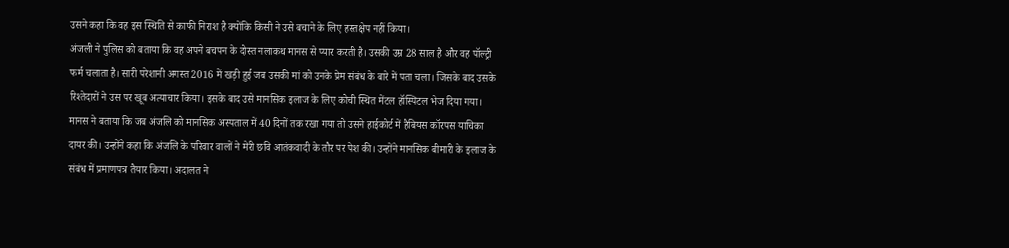उसने कहा कि वह इस स्थिति से काफी निराश है क्योंकि किसी ने उसे बचाने के लिए हस्तक्षेप नहीं किया।
अंजली ने पुलिस को बताया कि वह अपने बचपन के दोस्त नलाकथ मानस से प्यार करती है। उसकी उम्र 28 साल है और वह पॉल्ट्री फर्म चलाता है। सारी परेशानी अगस्त 2016 में खड़ी हुई जब उसकी मां को उनके प्रेम संबंध के बारे में पता चला। जिसके बाद उसके रिश्तेदारों ने उस पर खूब अत्याचार किया। इसके बाद उसे मानसिक इलाज के लिए कोची स्थित मेंटल हॉस्पिटल भेज दिया गया।
मानस ने बताया कि जब अंजलि को मानसिक अस्पताल में 40 दिनों तक रखा गया तो उसने हाईकोर्ट में हैबियस कॉरपस याचिका दायर की। उन्होंने कहा कि अंजलि के परिवार वालों ने मेरी छवि आतंकवादी के तौर पर पेश की। उन्होंने मानसिक बीमारी के इलाज के संबंध में प्रमाणपत्र तैयार किया। अदालत ने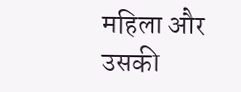महिला और उसकी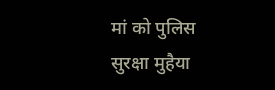मां को पुलिस सुरक्षा मुहैया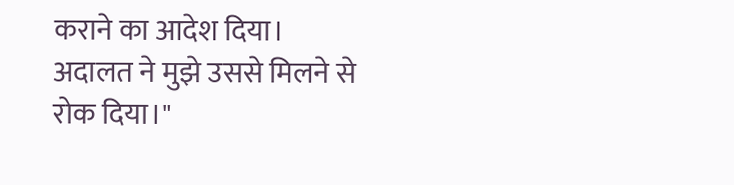कराने का आदेश दिया। अदालत ने मुझे उससे मिलने से रोक दिया।"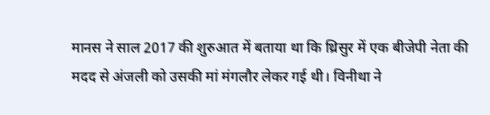मानस ने साल 2017 की शुरुआत में बताया था कि थ्रिसुर में एक बीजेपी नेता की मदद से अंजली को उसकी मां मंगलौर लेकर गई थी। विनीथा ने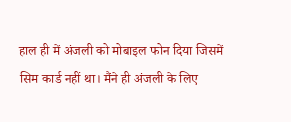हाल ही में अंजली को मोबाइल फोन दिया जिसमें सिम कार्ड नहीं था। मैंने ही अंजली के लिए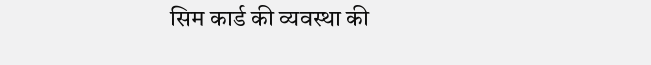सिम कार्ड की व्यवस्था की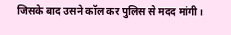जिसके बाद उसने कॉल कर पुलिस से मदद मांगी।